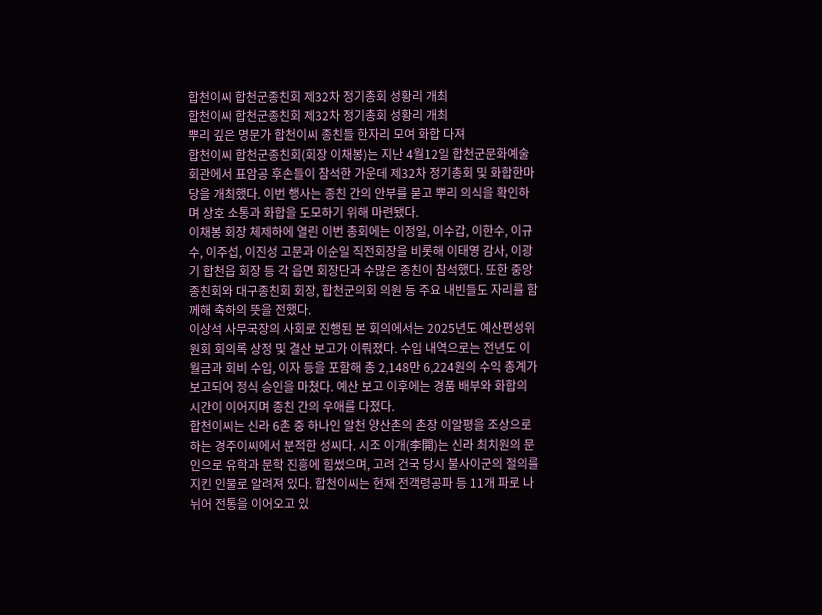합천이씨 합천군종친회 제32차 정기총회 성황리 개최
합천이씨 합천군종친회 제32차 정기총회 성황리 개최
뿌리 깊은 명문가 합천이씨 종친들 한자리 모여 화합 다져
합천이씨 합천군종친회(회장 이채봉)는 지난 4월12일 합천군문화예술회관에서 표암공 후손들이 참석한 가운데 제32차 정기총회 및 화합한마당을 개최했다. 이번 행사는 종친 간의 안부를 묻고 뿌리 의식을 확인하며 상호 소통과 화합을 도모하기 위해 마련됐다.
이채봉 회장 체제하에 열린 이번 총회에는 이정일, 이수갑, 이한수, 이규수, 이주섭, 이진성 고문과 이순일 직전회장을 비롯해 이태영 감사, 이광기 합천읍 회장 등 각 읍면 회장단과 수많은 종친이 참석했다. 또한 중앙종친회와 대구종친회 회장, 합천군의회 의원 등 주요 내빈들도 자리를 함께해 축하의 뜻을 전했다.
이상석 사무국장의 사회로 진행된 본 회의에서는 2025년도 예산편성위원회 회의록 상정 및 결산 보고가 이뤄졌다. 수입 내역으로는 전년도 이월금과 회비 수입, 이자 등을 포함해 총 2,148만 6,224원의 수익 총계가 보고되어 정식 승인을 마쳤다. 예산 보고 이후에는 경품 배부와 화합의 시간이 이어지며 종친 간의 우애를 다졌다.
합천이씨는 신라 6촌 중 하나인 알천 양산촌의 촌장 이알평을 조상으로 하는 경주이씨에서 분적한 성씨다. 시조 이개(李開)는 신라 최치원의 문인으로 유학과 문학 진흥에 힘썼으며, 고려 건국 당시 불사이군의 절의를 지킨 인물로 알려져 있다. 합천이씨는 현재 전객령공파 등 11개 파로 나뉘어 전통을 이어오고 있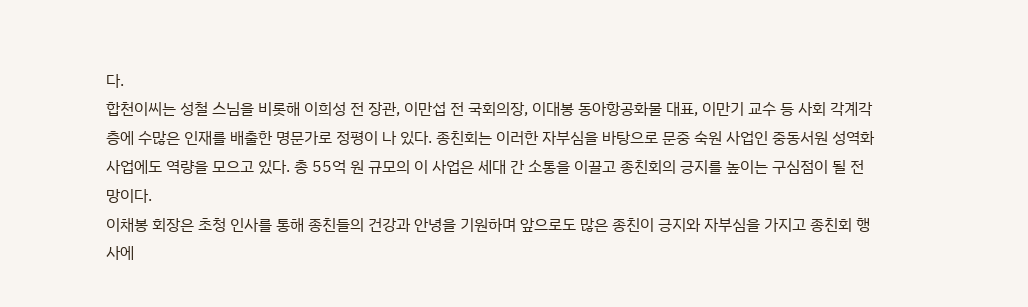다.
합천이씨는 성철 스님을 비롯해 이희성 전 장관, 이만섭 전 국회의장, 이대봉 동아항공화물 대표, 이만기 교수 등 사회 각계각층에 수많은 인재를 배출한 명문가로 정평이 나 있다. 종친회는 이러한 자부심을 바탕으로 문중 숙원 사업인 중동서원 성역화 사업에도 역량을 모으고 있다. 총 55억 원 규모의 이 사업은 세대 간 소통을 이끌고 종친회의 긍지를 높이는 구심점이 될 전망이다.
이채봉 회장은 초청 인사를 통해 종친들의 건강과 안녕을 기원하며 앞으로도 많은 종친이 긍지와 자부심을 가지고 종친회 행사에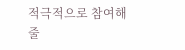적극적으로 참여해 줄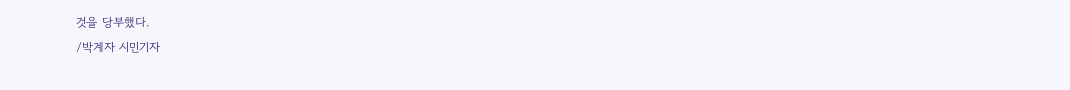것을 당부했다.
/박계자 시민기자